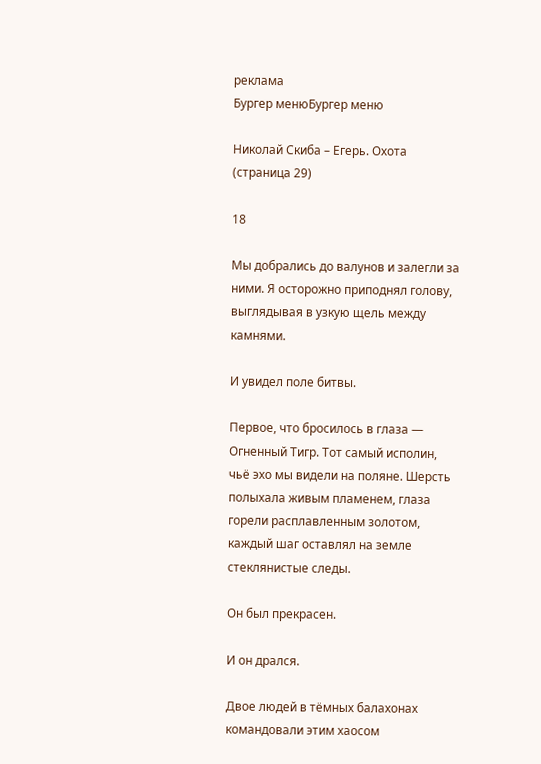реклама
Бургер менюБургер меню

Николай Скиба – Егерь. Охота (страница 29)

18

Мы добрались до валунов и залегли за ними. Я осторожно приподнял голову, выглядывая в узкую щель между камнями.

И увидел поле битвы.

Первое, что бросилось в глаза — Огненный Тигр. Тот самый исполин, чьё эхо мы видели на поляне. Шерсть полыхала живым пламенем, глаза горели расплавленным золотом, каждый шаг оставлял на земле стеклянистые следы.

Он был прекрасен.

И он дрался.

Двое людей в тёмных балахонах командовали этим хаосом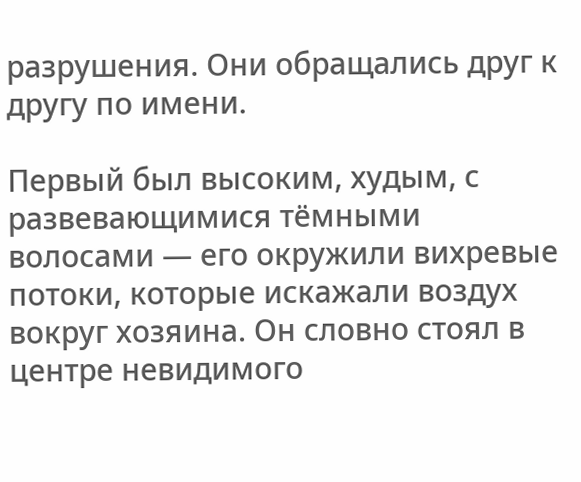разрушения. Они обращались друг к другу по имени.

Первый был высоким, худым, с развевающимися тёмными волосами — его окружили вихревые потоки, которые искажали воздух вокруг хозяина. Он словно стоял в центре невидимого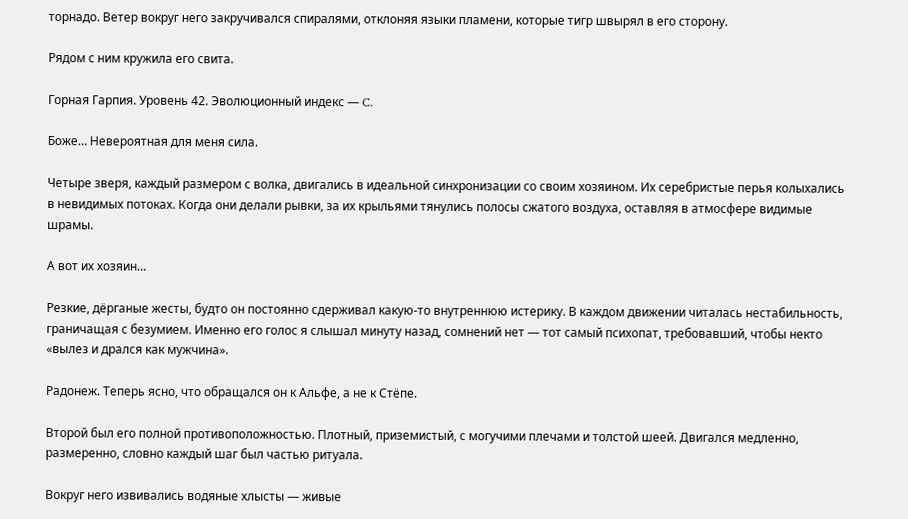торнадо. Ветер вокруг него закручивался спиралями, отклоняя языки пламени, которые тигр швырял в его сторону.

Рядом с ним кружила его свита.

Горная Гарпия. Уровень 42. Эволюционный индекс — C.

Боже… Невероятная для меня сила.

Четыре зверя, каждый размером с волка, двигались в идеальной синхронизации со своим хозяином. Их серебристые перья колыхались в невидимых потоках. Когда они делали рывки, за их крыльями тянулись полосы сжатого воздуха, оставляя в атмосфере видимые шрамы.

А вот их хозяин…

Резкие, дёрганые жесты, будто он постоянно сдерживал какую-то внутреннюю истерику. В каждом движении читалась нестабильность, граничащая с безумием. Именно его голос я слышал минуту назад, сомнений нет — тот самый психопат, требовавший, чтобы некто «вылез и дрался как мужчина».

Радонеж. Теперь ясно, что обращался он к Альфе, а не к Стёпе.

Второй был его полной противоположностью. Плотный, приземистый, с могучими плечами и толстой шеей. Двигался медленно, размеренно, словно каждый шаг был частью ритуала.

Вокруг него извивались водяные хлысты — живые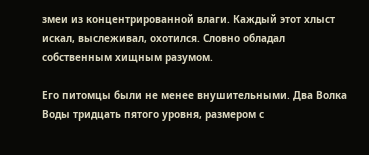змеи из концентрированной влаги. Каждый этот хлыст искал, выслеживал, охотился. Словно обладал собственным хищным разумом.

Его питомцы были не менее внушительными. Два Волка Воды тридцать пятого уровня, размером с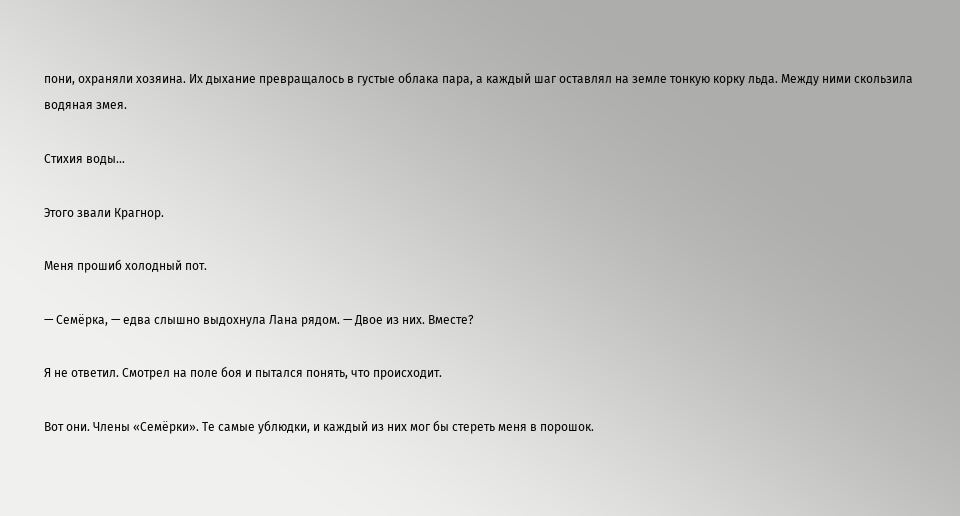пони, охраняли хозяина. Их дыхание превращалось в густые облака пара, а каждый шаг оставлял на земле тонкую корку льда. Между ними скользила водяная змея.

Стихия воды…

Этого звали Крагнор.

Меня прошиб холодный пот.

— Семёрка, — едва слышно выдохнула Лана рядом. — Двое из них. Вместе?

Я не ответил. Смотрел на поле боя и пытался понять, что происходит.

Вот они. Члены «Семёрки». Те самые ублюдки, и каждый из них мог бы стереть меня в порошок.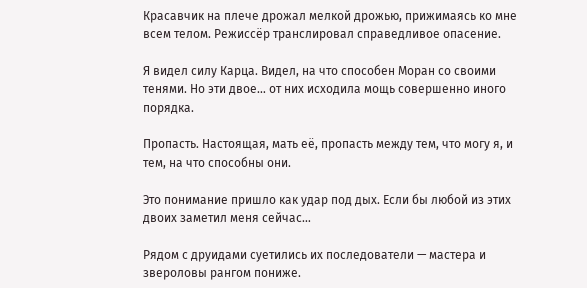Красавчик на плече дрожал мелкой дрожью, прижимаясь ко мне всем телом. Режиссёр транслировал справедливое опасение.

Я видел силу Карца. Видел, на что способен Моран со своими тенями. Но эти двое… от них исходила мощь совершенно иного порядка.

Пропасть. Настоящая, мать её, пропасть между тем, что могу я, и тем, на что способны они.

Это понимание пришло как удар под дых. Если бы любой из этих двоих заметил меня сейчас…

Рядом с друидами суетились их последователи — мастера и звероловы рангом пониже.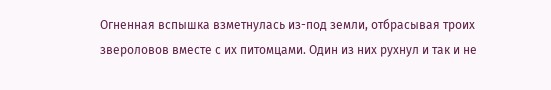Огненная вспышка взметнулась из-под земли, отбрасывая троих звероловов вместе с их питомцами. Один из них рухнул и так и не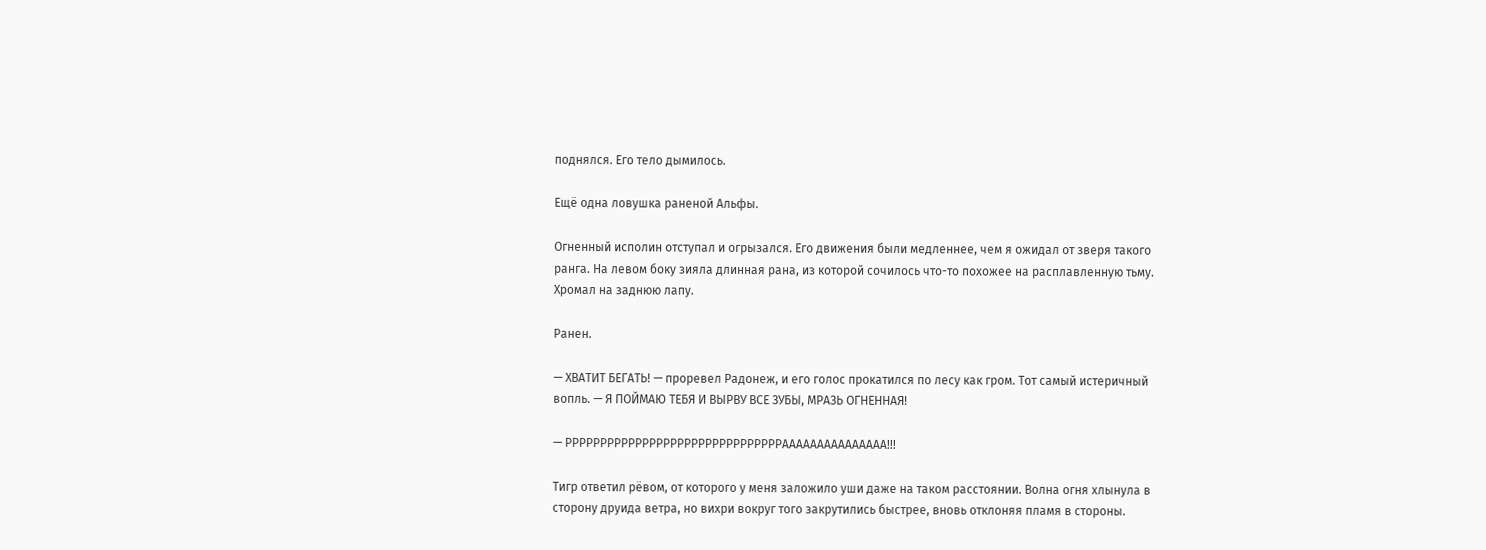поднялся. Его тело дымилось.

Ещё одна ловушка раненой Альфы.

Огненный исполин отступал и огрызался. Его движения были медленнее, чем я ожидал от зверя такого ранга. На левом боку зияла длинная рана, из которой сочилось что-то похожее на расплавленную тьму. Хромал на заднюю лапу.

Ранен.

— ХВАТИТ БЕГАТЬ! — проревел Радонеж, и его голос прокатился по лесу как гром. Тот самый истеричный вопль. — Я ПОЙМАЮ ТЕБЯ И ВЫРВУ ВСЕ ЗУБЫ, МРАЗЬ ОГНЕННАЯ!

— РРРРРРРРРРРРРРРРРРРРРРРРРРРРРРРААААААААААААААА!!!

Тигр ответил рёвом, от которого у меня заложило уши даже на таком расстоянии. Волна огня хлынула в сторону друида ветра, но вихри вокруг того закрутились быстрее, вновь отклоняя пламя в стороны.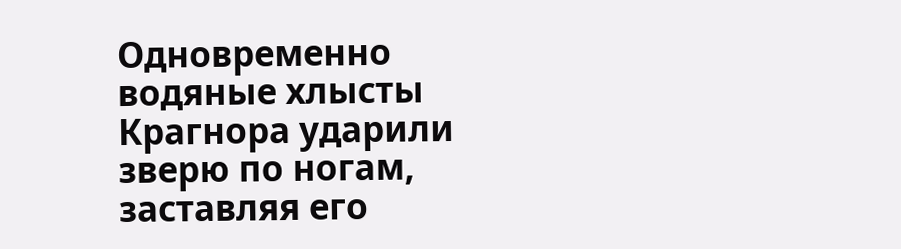Одновременно водяные хлысты Крагнора ударили зверю по ногам, заставляя его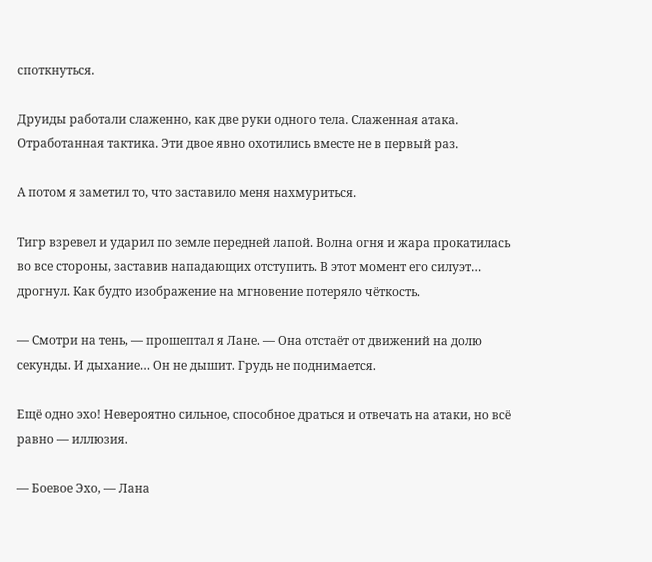споткнуться.

Друиды работали слаженно, как две руки одного тела. Слаженная атака. Отработанная тактика. Эти двое явно охотились вместе не в первый раз.

А потом я заметил то, что заставило меня нахмуриться.

Тигр взревел и ударил по земле передней лапой. Волна огня и жара прокатилась во все стороны, заставив нападающих отступить. В этот момент его силуэт… дрогнул. Как будто изображение на мгновение потеряло чёткость.

— Смотри на тень, — прошептал я Лане. — Она отстаёт от движений на долю секунды. И дыхание… Он не дышит. Грудь не поднимается.

Ещё одно эхо! Невероятно сильное, способное драться и отвечать на атаки, но всё равно — иллюзия.

— Боевое Эхо, — Лана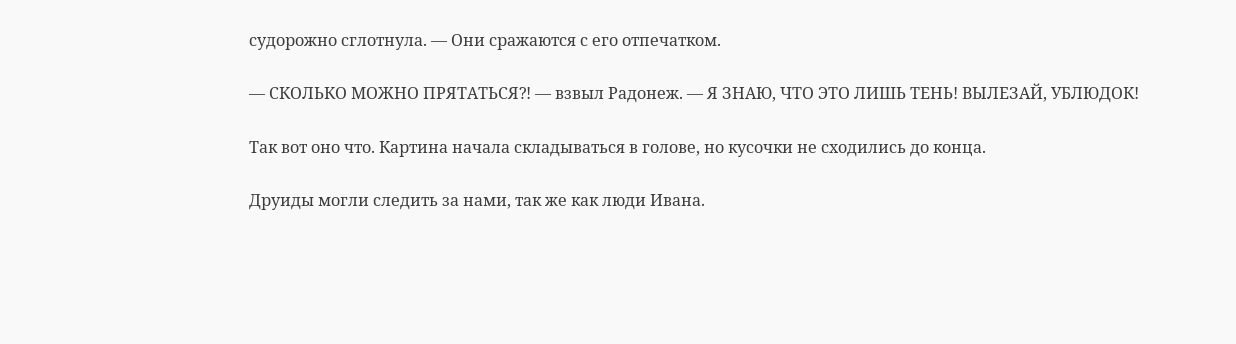судорожно сглотнула. — Они сражаются с его отпечатком.

— СКОЛЬКО МОЖНО ПРЯТАТЬСЯ⁈ — взвыл Радонеж. — Я ЗНАЮ, ЧТО ЭТО ЛИШЬ ТЕНЬ! ВЫЛЕЗАЙ, УБЛЮДОК!

Так вот оно что. Картина начала складываться в голове, но кусочки не сходились до конца.

Друиды могли следить за нами, так же как люди Ивана.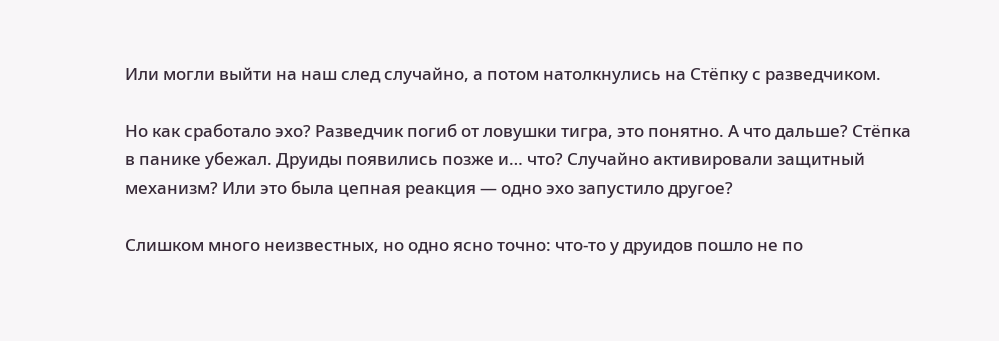Или могли выйти на наш след случайно, а потом натолкнулись на Стёпку с разведчиком.

Но как сработало эхо? Разведчик погиб от ловушки тигра, это понятно. А что дальше? Стёпка в панике убежал. Друиды появились позже и… что? Случайно активировали защитный механизм? Или это была цепная реакция — одно эхо запустило другое?

Слишком много неизвестных, но одно ясно точно: что-то у друидов пошло не по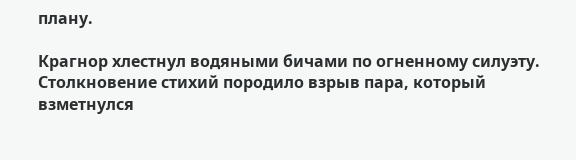плану.

Крагнор хлестнул водяными бичами по огненному силуэту. Столкновение стихий породило взрыв пара, который взметнулся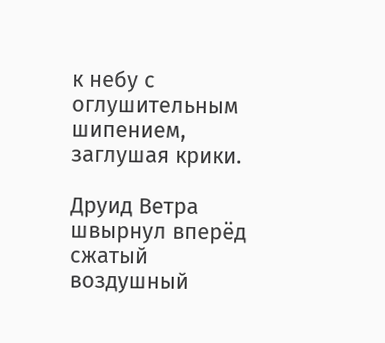к небу с оглушительным шипением, заглушая крики.

Друид Ветра швырнул вперёд сжатый воздушный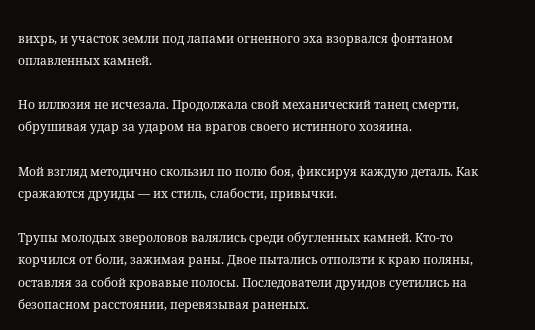вихрь, и участок земли под лапами огненного эха взорвался фонтаном оплавленных камней.

Но иллюзия не исчезала. Продолжала свой механический танец смерти, обрушивая удар за ударом на врагов своего истинного хозяина.

Мой взгляд методично скользил по полю боя, фиксируя каждую деталь. Как сражаются друиды — их стиль, слабости, привычки.

Трупы молодых звероловов валялись среди обугленных камней. Кто-то корчился от боли, зажимая раны. Двое пытались отползти к краю поляны, оставляя за собой кровавые полосы. Последователи друидов суетились на безопасном расстоянии, перевязывая раненых.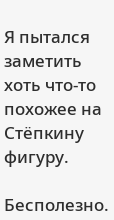Я пытался заметить хоть что-то похожее на Стёпкину фигуру.

Бесполезно.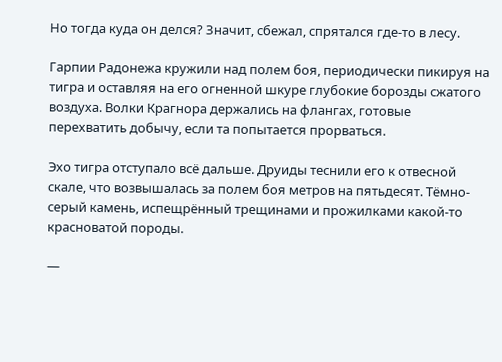Но тогда куда он делся? Значит, сбежал, спрятался где-то в лесу.

Гарпии Радонежа кружили над полем боя, периодически пикируя на тигра и оставляя на его огненной шкуре глубокие борозды сжатого воздуха. Волки Крагнора держались на флангах, готовые перехватить добычу, если та попытается прорваться.

Эхо тигра отступало всё дальше. Друиды теснили его к отвесной скале, что возвышалась за полем боя метров на пятьдесят. Тёмно-серый камень, испещрённый трещинами и прожилками какой-то красноватой породы.

—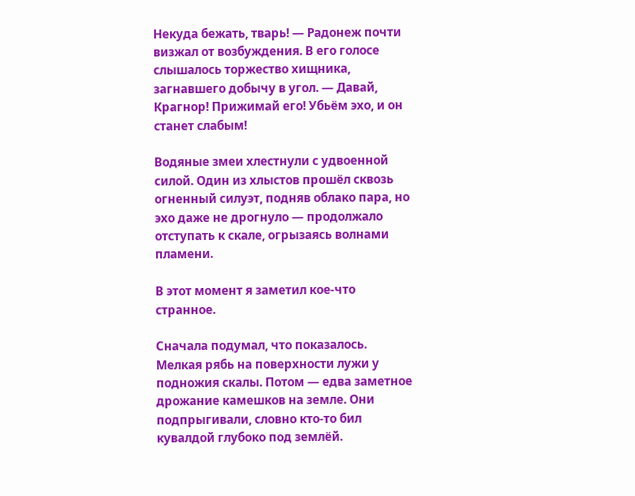Некуда бежать, тварь! — Радонеж почти визжал от возбуждения. В его голосе слышалось торжество хищника, загнавшего добычу в угол. — Давай, Крагнор! Прижимай его! Убьём эхо, и он станет слабым!

Водяные змеи хлестнули с удвоенной силой. Один из хлыстов прошёл сквозь огненный силуэт, подняв облако пара, но эхо даже не дрогнуло — продолжало отступать к скале, огрызаясь волнами пламени.

В этот момент я заметил кое-что странное.

Сначала подумал, что показалось. Мелкая рябь на поверхности лужи у подножия скалы. Потом — едва заметное дрожание камешков на земле. Они подпрыгивали, словно кто-то бил кувалдой глубоко под землёй.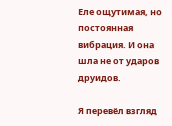Еле ощутимая, но постоянная вибрация. И она шла не от ударов друидов.

Я перевёл взгляд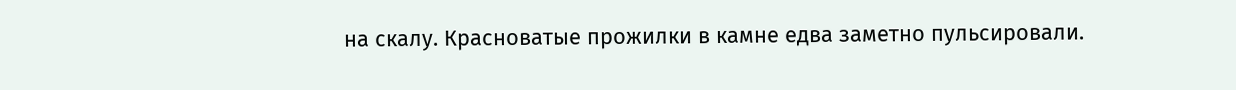на скалу. Красноватые прожилки в камне едва заметно пульсировали.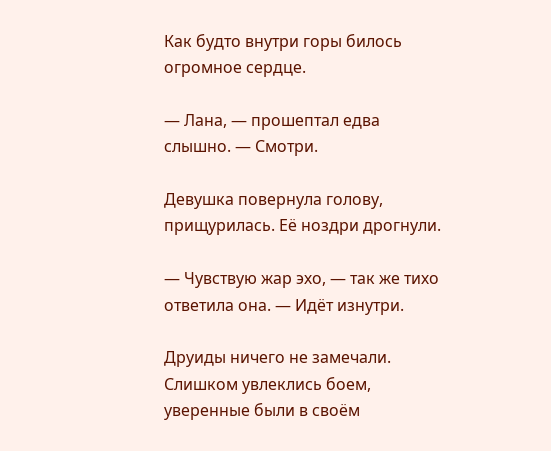Как будто внутри горы билось огромное сердце.

— Лана, — прошептал едва слышно. — Смотри.

Девушка повернула голову, прищурилась. Её ноздри дрогнули.

— Чувствую жар эхо, — так же тихо ответила она. — Идёт изнутри.

Друиды ничего не замечали. Слишком увлеклись боем, уверенные были в своём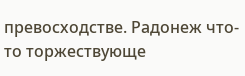превосходстве. Радонеж что-то торжествующе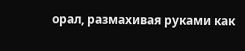орал, размахивая руками как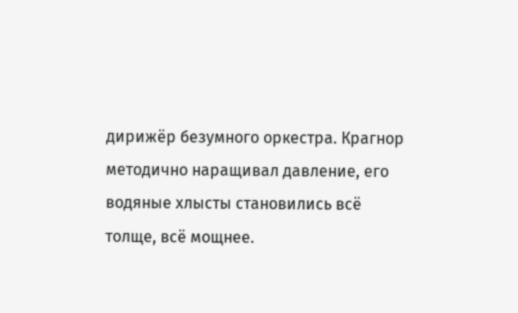дирижёр безумного оркестра. Крагнор методично наращивал давление, его водяные хлысты становились всё толще, всё мощнее.